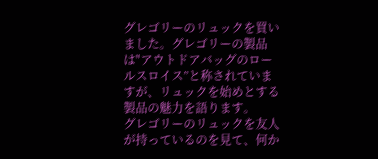グレゴリーのリュックを買いました。グレゴリーの製品は"アウトドアバッグのロールスロイス”と称されていますが、リュックを始めとする製品の魅力を語ります。
グレゴリーのリュックを友人が持っているのを見て、何か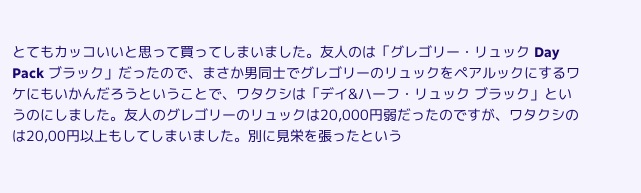とてもカッコいいと思って買ってしまいました。友人のは「グレゴリー・リュック Day Pack ブラック」だったので、まさか男同士でグレゴリーのリュックをペアルックにするワケにもいかんだろうということで、ワタクシは「デイ&ハーフ・リュック ブラック」というのにしました。友人のグレゴリーのリュックは20,000円弱だったのですが、ワタクシのは20,00円以上もしてしまいました。別に見栄を張ったという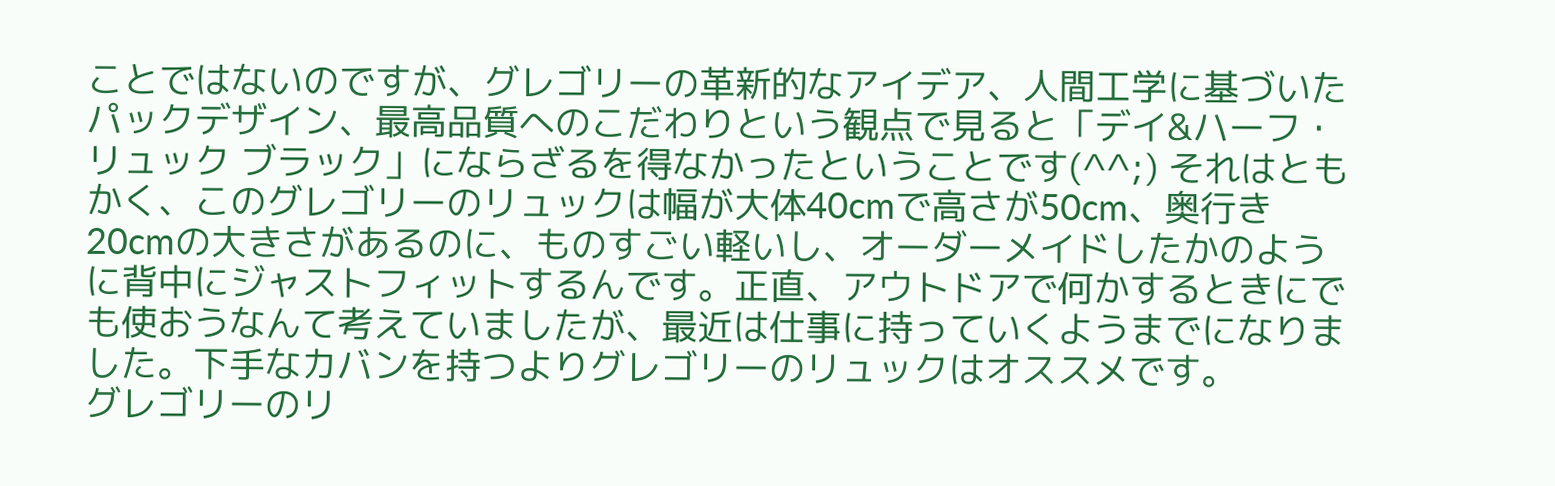ことではないのですが、グレゴリーの革新的なアイデア、人間工学に基づいたパックデザイン、最高品質へのこだわりという観点で見ると「デイ&ハーフ・リュック ブラック」にならざるを得なかったということです(^^;) それはともかく、このグレゴリーのリュックは幅が大体40cmで高さが50cm、奥行き20cmの大きさがあるのに、ものすごい軽いし、オーダーメイドしたかのように背中にジャストフィットするんです。正直、アウトドアで何かするときにでも使おうなんて考えていましたが、最近は仕事に持っていくようまでになりました。下手なカバンを持つよりグレゴリーのリュックはオススメです。
グレゴリーのリ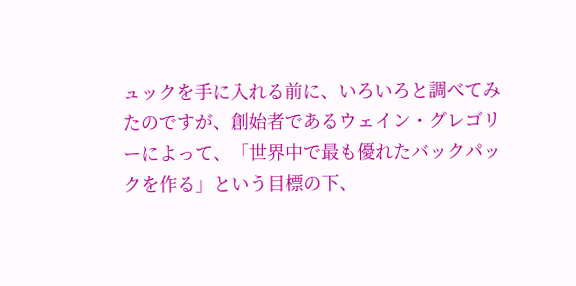ュックを手に入れる前に、いろいろと調べてみたのですが、創始者であるウェイン・グレゴリーによって、「世界中で最も優れたバックパックを作る」という目標の下、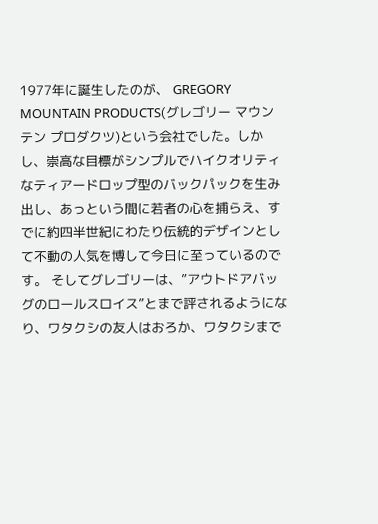1977年に誕生したのが、 GREGORY MOUNTAIN PRODUCTS(グレゴリー マウンテン プロダクツ)という会社でした。しかし、崇高な目標がシンプルでハイクオリティなティアードロップ型のバックパックを生み出し、あっという間に若者の心を捕らえ、すでに約四半世紀にわたり伝統的デザインとして不動の人気を博して今日に至っているのです。 そしてグレゴリーは、”アウトドアバッグのロールスロイス”とまで評されるようになり、ワタクシの友人はおろか、ワタクシまで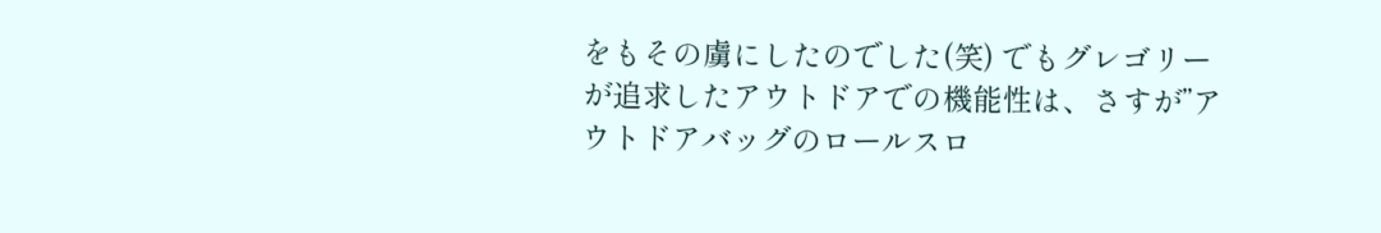をもその虜にしたのでした(笑) でもグレゴリーが追求したアウトドアでの機能性は、さすが”アウトドアバッグのロールスロ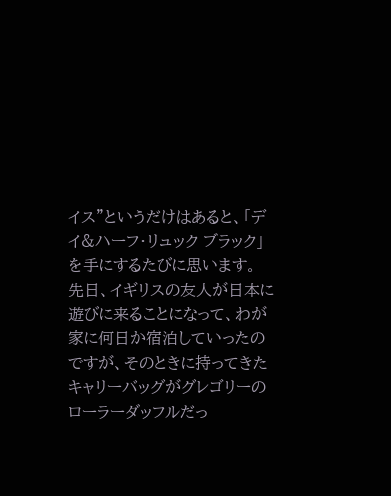イス”というだけはあると、「デイ&ハーフ・リュック ブラック」を手にするたびに思います。
先日、イギリスの友人が日本に遊びに来ることになって、わが家に何日か宿泊していったのですが、そのときに持ってきたキャリーバッグがグレゴリーのローラーダッフルだっ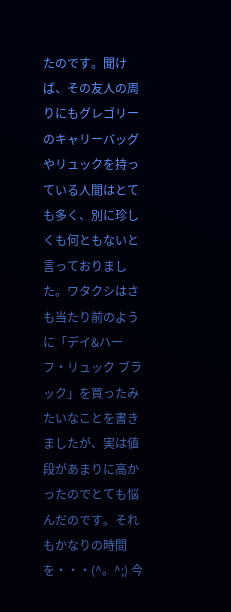たのです。聞けば、その友人の周りにもグレゴリーのキャリーバッグやリュックを持っている人間はとても多く、別に珍しくも何ともないと言っておりました。ワタクシはさも当たり前のように「デイ&ハーフ・リュック ブラック」を買ったみたいなことを書きましたが、実は値段があまりに高かったのでとても悩んだのです。それもかなりの時間を・・・(^。^;) 今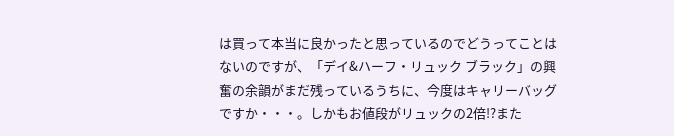は買って本当に良かったと思っているのでどうってことはないのですが、「デイ&ハーフ・リュック ブラック」の興奮の余韻がまだ残っているうちに、今度はキャリーバッグですか・・・。しかもお値段がリュックの2倍!?また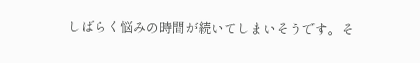しばらく悩みの時間が続いてしまいそうです。そ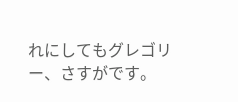れにしてもグレゴリー、さすがです。